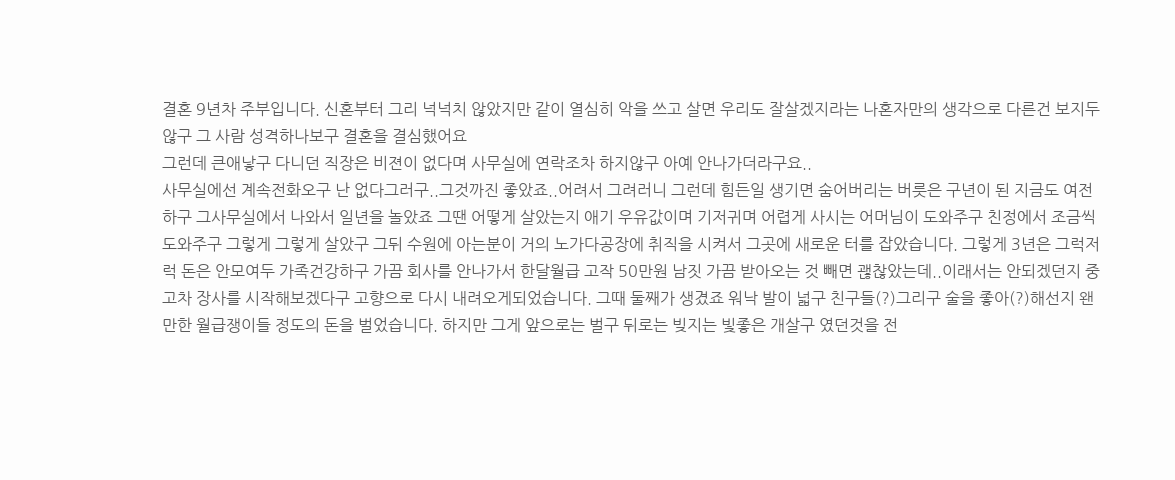결혼 9년차 주부입니다. 신혼부터 그리 넉넉치 않았지만 같이 열심히 악을 쓰고 살면 우리도 잘살겠지라는 나혼자만의 생각으로 다른건 보지두 않구 그 사람 성격하나보구 결혼을 결심했어요
그런데 큰애낳구 다니던 직장은 비젼이 없다며 사무실에 연락조차 하지않구 아예 안나가더라구요..
사무실에선 계속전화오구 난 없다그러구..그것까진 좋았죠..어려서 그려러니 그런데 힘든일 생기면 숨어버리는 버릇은 구년이 된 지금도 여전하구 그사무실에서 나와서 일년을 놀았죠 그땐 어떻게 살았는지 애기 우유값이며 기저귀며 어렵게 사시는 어머님이 도와주구 친정에서 조금씩 도와주구 그렇게 그렇게 살았구 그뒤 수원에 아는분이 거의 노가다공장에 취직을 시켜서 그곳에 새로운 터를 잡았습니다. 그렇게 3년은 그럭저럭 돈은 안모여두 가족건강하구 가끔 회사를 안나가서 한달월급 고작 50만원 남짓 가끔 받아오는 것 빼면 괞찮았는데..이래서는 안되겠던지 중고차 장사를 시작해보겠다구 고향으로 다시 내려오게되었습니다. 그때 둘째가 생겼죠 워낙 발이 넓구 친구들(?)그리구 술을 좋아(?)해선지 왠만한 월급쟁이들 정도의 돈을 벌었습니다. 하지만 그게 앞으로는 벌구 뒤로는 빚지는 빛좋은 개살구 였던것을 전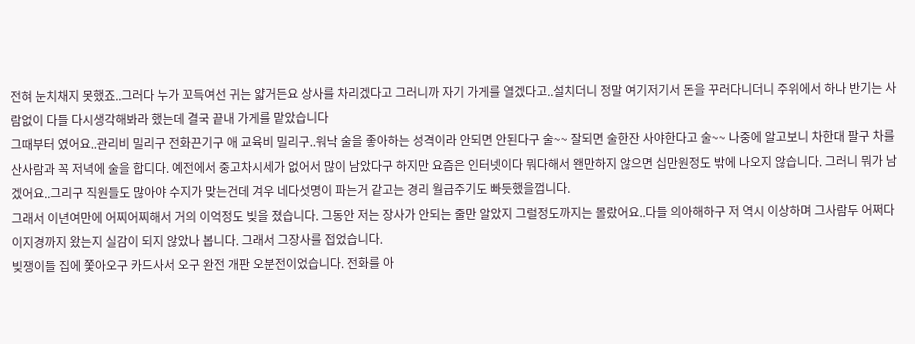전혀 눈치채지 못했죠..그러다 누가 꼬득여선 귀는 얇거든요 상사를 차리겠다고 그러니까 자기 가게를 열겠다고..설치더니 정말 여기저기서 돈을 꾸러다니더니 주위에서 하나 반기는 사람없이 다들 다시생각해봐라 했는데 결국 끝내 가게를 맡았습니다
그때부터 였어요..관리비 밀리구 전화끈기구 애 교육비 밀리구..워낙 술을 좋아하는 성격이라 안되면 안된다구 술~~ 잘되면 술한잔 사야한다고 술~~ 나중에 알고보니 차한대 팔구 차를 산사람과 꼭 저녁에 술을 합디다. 예전에서 중고차시세가 없어서 많이 남았다구 하지만 요즘은 인터넷이다 뭐다해서 왠만하지 않으면 십만원정도 밖에 나오지 않습니다. 그러니 뭐가 남겠어요..그리구 직원들도 많아야 수지가 맞는건데 겨우 네다섯명이 파는거 같고는 경리 월급주기도 빠듯했을껍니다.
그래서 이년여만에 어찌어찌해서 거의 이억정도 빚을 졌습니다. 그동안 저는 장사가 안되는 줄만 알았지 그럴정도까지는 몰랐어요..다들 의아해하구 저 역시 이상하며 그사람두 어쩌다 이지경까지 왔는지 실감이 되지 않았나 봅니다. 그래서 그장사를 접었습니다.
빚쟁이들 집에 쫓아오구 카드사서 오구 완전 개판 오분전이었습니다. 전화를 아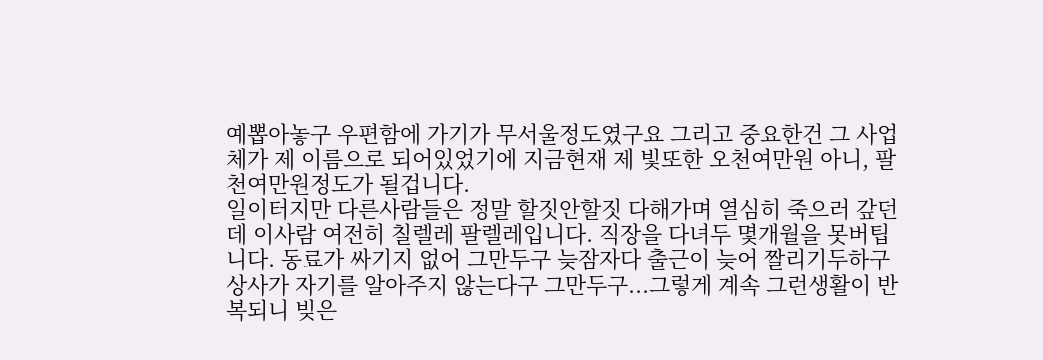예뽑아놓구 우편함에 가기가 무서울정도였구요 그리고 중요한건 그 사업체가 제 이름으로 되어있었기에 지금현재 제 빛또한 오천여만원 아니, 팔천여만원정도가 될겁니다.
일이터지만 다른사람들은 정말 할짓안할짓 다해가며 열심히 죽으러 갚던데 이사람 여전히 칠렐레 팔렐레입니다. 직장을 다녀두 몇개월을 못버팁니다. 동료가 싸기지 없어 그만두구 늦잠자다 출근이 늦어 짤리기두하구 상사가 자기를 알아주지 않는다구 그만두구...그렇게 계속 그런생활이 반복되니 빚은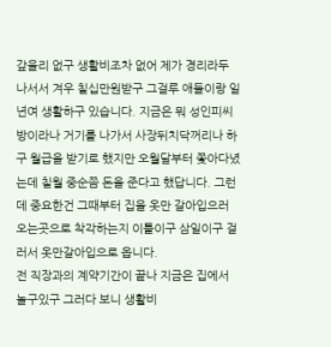갚을리 없구 생활비조차 없어 제가 경리라두 나서서 겨우 칠십만원받구 그걸루 애들이랑 일년여 생활하구 있습니다. 지금은 뭐 성인피씨방이라나 거기를 나가서 사장뒤치닥꺼리나 하구 월급을 받기로 했지만 오월달부터 쫓아다녔는데 칠월 중순쯤 돈을 준다고 했답니다. 그런데 중요한건 그때부터 집을 옷만 갈아입으러 오는곳으로 착각하는지 이틀이구 삼일이구 걸러서 옷만갈아입으로 옵니다.
전 직장과의 계약기간이 끝나 지금은 집에서 놀구있구 그러다 보니 생활비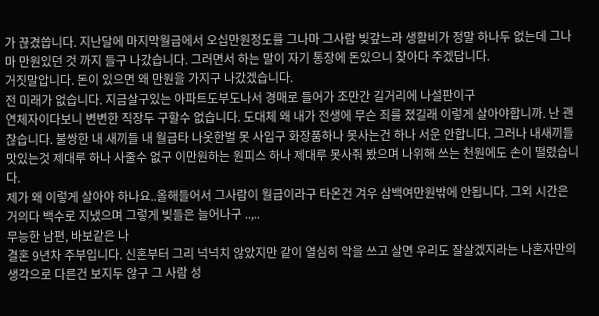가 끊겼씁니다. 지난달에 마지막월급에서 오십만원정도를 그나마 그사람 빚갚느라 생활비가 정말 하나두 없는데 그나마 만원있던 것 까지 들구 나갔습니다. 그러면서 하는 말이 자기 통장에 돈있으니 찾아다 주겠답니다.
거짓말압니다. 돈이 있으면 왜 만원을 가지구 나갔겠습니다.
전 미래가 없습니다. 지금살구있는 아파트도부도나서 경매로 들어가 조만간 길거리에 나설판이구
연체자이다보니 변변한 직장두 구할수 없습니다. 도대체 왜 내가 전생에 무슨 죄를 졌길래 이렇게 살아야합니까. 난 괜찮습니다. 불쌍한 내 새끼들 내 월급타 나옷한벌 못 사입구 화장품하나 못사는건 하나 서운 안합니다. 그러나 내새끼들 맛있는것 제대루 하나 사줄수 없구 이만원하는 원피스 하나 제대루 못사줘 봤으며 나위해 쓰는 천원에도 손이 떨렸습니다.
제가 왜 이렇게 살아야 하나요..올해들어서 그사람이 월급이라구 타온건 겨우 삼백여만원밖에 안됩니다. 그외 시간은 거의다 백수로 지냈으며 그렇게 빚들은 늘어나구 ..,..
무능한 남편, 바보같은 나
결혼 9년차 주부입니다. 신혼부터 그리 넉넉치 않았지만 같이 열심히 악을 쓰고 살면 우리도 잘살겠지라는 나혼자만의 생각으로 다른건 보지두 않구 그 사람 성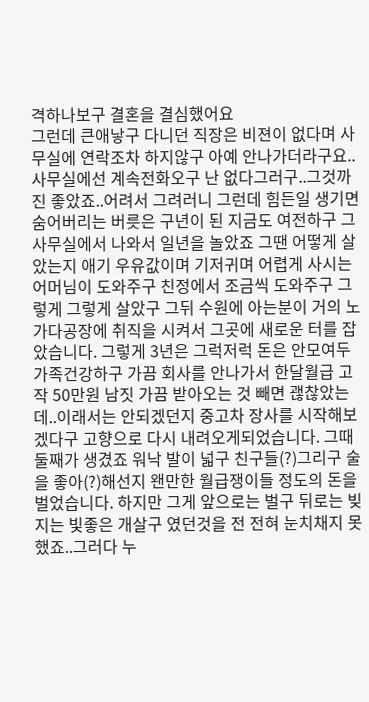격하나보구 결혼을 결심했어요
그런데 큰애낳구 다니던 직장은 비젼이 없다며 사무실에 연락조차 하지않구 아예 안나가더라구요..
사무실에선 계속전화오구 난 없다그러구..그것까진 좋았죠..어려서 그려러니 그런데 힘든일 생기면 숨어버리는 버릇은 구년이 된 지금도 여전하구 그사무실에서 나와서 일년을 놀았죠 그땐 어떻게 살았는지 애기 우유값이며 기저귀며 어렵게 사시는 어머님이 도와주구 친정에서 조금씩 도와주구 그렇게 그렇게 살았구 그뒤 수원에 아는분이 거의 노가다공장에 취직을 시켜서 그곳에 새로운 터를 잡았습니다. 그렇게 3년은 그럭저럭 돈은 안모여두 가족건강하구 가끔 회사를 안나가서 한달월급 고작 50만원 남짓 가끔 받아오는 것 빼면 괞찮았는데..이래서는 안되겠던지 중고차 장사를 시작해보겠다구 고향으로 다시 내려오게되었습니다. 그때 둘째가 생겼죠 워낙 발이 넓구 친구들(?)그리구 술을 좋아(?)해선지 왠만한 월급쟁이들 정도의 돈을 벌었습니다. 하지만 그게 앞으로는 벌구 뒤로는 빚지는 빛좋은 개살구 였던것을 전 전혀 눈치채지 못했죠..그러다 누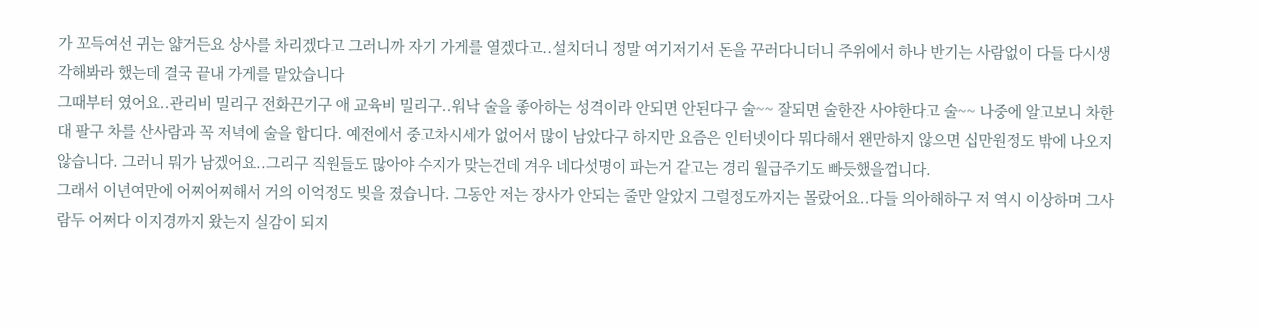가 꼬득여선 귀는 얇거든요 상사를 차리겠다고 그러니까 자기 가게를 열겠다고..설치더니 정말 여기저기서 돈을 꾸러다니더니 주위에서 하나 반기는 사람없이 다들 다시생각해봐라 했는데 결국 끝내 가게를 맡았습니다
그때부터 였어요..관리비 밀리구 전화끈기구 애 교육비 밀리구..워낙 술을 좋아하는 성격이라 안되면 안된다구 술~~ 잘되면 술한잔 사야한다고 술~~ 나중에 알고보니 차한대 팔구 차를 산사람과 꼭 저녁에 술을 합디다. 예전에서 중고차시세가 없어서 많이 남았다구 하지만 요즘은 인터넷이다 뭐다해서 왠만하지 않으면 십만원정도 밖에 나오지 않습니다. 그러니 뭐가 남겠어요..그리구 직원들도 많아야 수지가 맞는건데 겨우 네다섯명이 파는거 같고는 경리 월급주기도 빠듯했을껍니다.
그래서 이년여만에 어찌어찌해서 거의 이억정도 빚을 졌습니다. 그동안 저는 장사가 안되는 줄만 알았지 그럴정도까지는 몰랐어요..다들 의아해하구 저 역시 이상하며 그사람두 어쩌다 이지경까지 왔는지 실감이 되지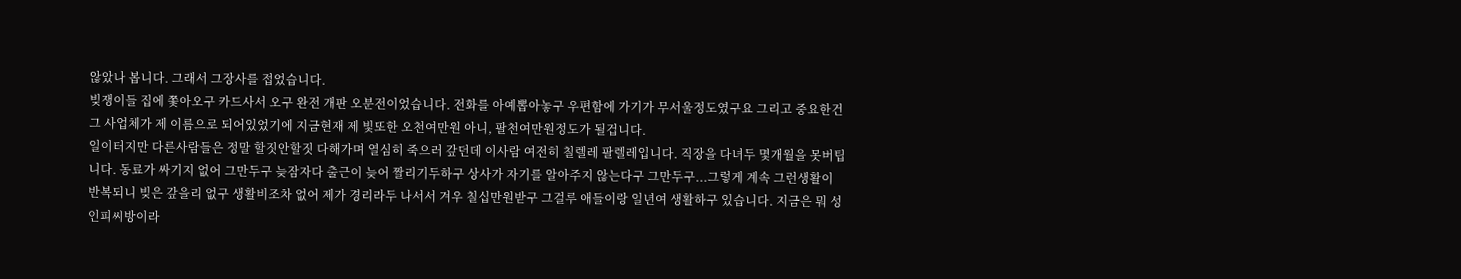않았나 봅니다. 그래서 그장사를 접었습니다.
빚쟁이들 집에 쫓아오구 카드사서 오구 완전 개판 오분전이었습니다. 전화를 아예뽑아놓구 우편함에 가기가 무서울정도였구요 그리고 중요한건 그 사업체가 제 이름으로 되어있었기에 지금현재 제 빛또한 오천여만원 아니, 팔천여만원정도가 될겁니다.
일이터지만 다른사람들은 정말 할짓안할짓 다해가며 열심히 죽으러 갚던데 이사람 여전히 칠렐레 팔렐레입니다. 직장을 다녀두 몇개월을 못버팁니다. 동료가 싸기지 없어 그만두구 늦잠자다 출근이 늦어 짤리기두하구 상사가 자기를 알아주지 않는다구 그만두구...그렇게 계속 그런생활이 반복되니 빚은 갚을리 없구 생활비조차 없어 제가 경리라두 나서서 겨우 칠십만원받구 그걸루 애들이랑 일년여 생활하구 있습니다. 지금은 뭐 성인피씨방이라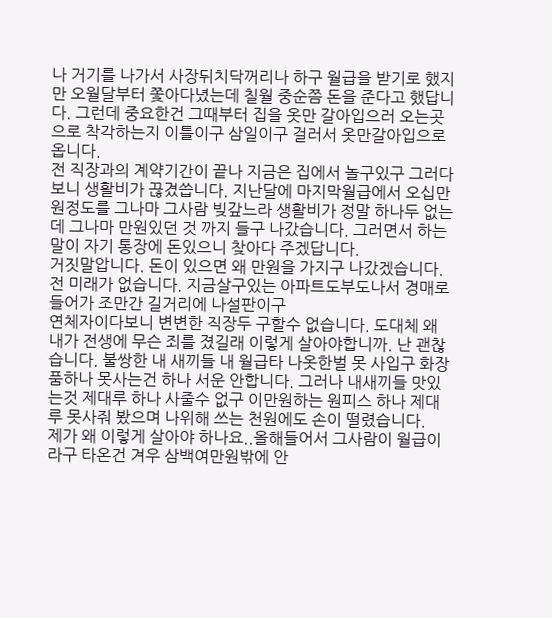나 거기를 나가서 사장뒤치닥꺼리나 하구 월급을 받기로 했지만 오월달부터 쫓아다녔는데 칠월 중순쯤 돈을 준다고 했답니다. 그런데 중요한건 그때부터 집을 옷만 갈아입으러 오는곳으로 착각하는지 이틀이구 삼일이구 걸러서 옷만갈아입으로 옵니다.
전 직장과의 계약기간이 끝나 지금은 집에서 놀구있구 그러다 보니 생활비가 끊겼씁니다. 지난달에 마지막월급에서 오십만원정도를 그나마 그사람 빚갚느라 생활비가 정말 하나두 없는데 그나마 만원있던 것 까지 들구 나갔습니다. 그러면서 하는 말이 자기 통장에 돈있으니 찾아다 주겠답니다.
거짓말압니다. 돈이 있으면 왜 만원을 가지구 나갔겠습니다.
전 미래가 없습니다. 지금살구있는 아파트도부도나서 경매로 들어가 조만간 길거리에 나설판이구
연체자이다보니 변변한 직장두 구할수 없습니다. 도대체 왜 내가 전생에 무슨 죄를 졌길래 이렇게 살아야합니까. 난 괜찮습니다. 불쌍한 내 새끼들 내 월급타 나옷한벌 못 사입구 화장품하나 못사는건 하나 서운 안합니다. 그러나 내새끼들 맛있는것 제대루 하나 사줄수 없구 이만원하는 원피스 하나 제대루 못사줘 봤으며 나위해 쓰는 천원에도 손이 떨렸습니다.
제가 왜 이렇게 살아야 하나요..올해들어서 그사람이 월급이라구 타온건 겨우 삼백여만원밖에 안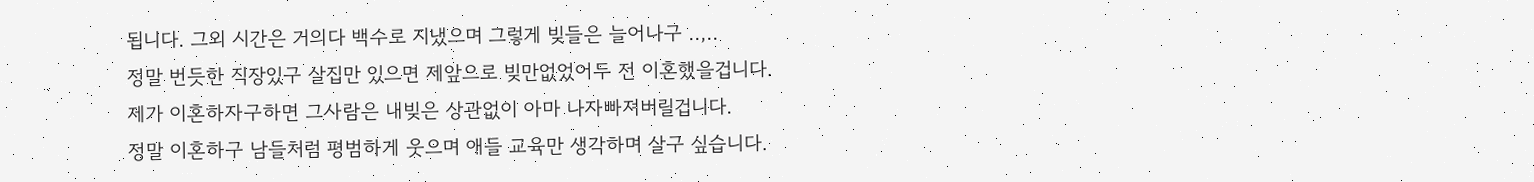됩니다. 그외 시간은 거의다 백수로 지냈으며 그렇게 빚들은 늘어나구 ..,..
정말 번듯한 직장있구 살집만 있으면 제앞으로 빚만없었어두 전 이혼했을겁니다.
제가 이혼하자구하면 그사람은 내빚은 상관없이 아마 나자빠져버릴겁니다.
정말 이혼하구 남들처럼 평범하게 웃으며 애들 교육만 생각하며 살구 싶습니다.